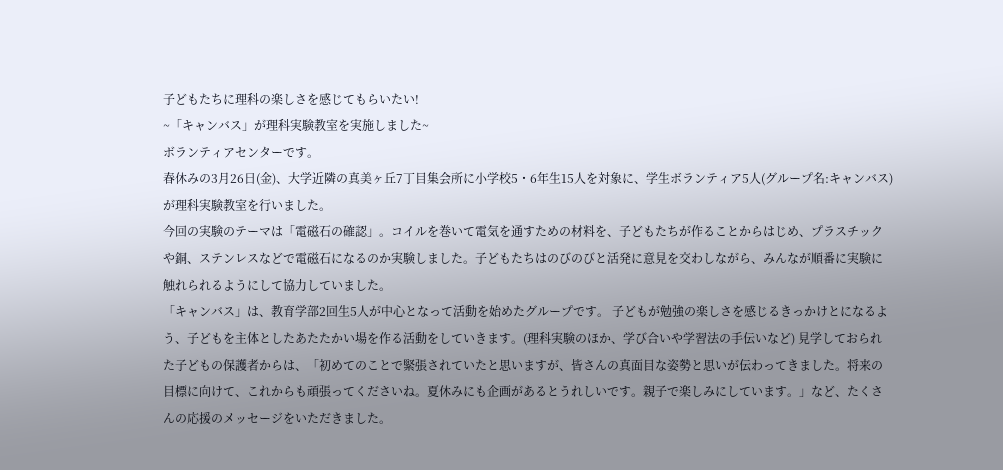子どもたちに理科の楽しさを感じてもらいたい!
~「キャンバス」が理科実験教室を実施しました~
ボランティアセンターです。
春休みの3月26日(金)、大学近隣の真美ヶ丘7丁目集会所に小学校5・6年生15人を対象に、学生ボランティア5人(グループ名:キャンバス)が理科実験教室を行いました。
今回の実験のテーマは「電磁石の確認」。コイルを巻いて電気を通すための材料を、子どもたちが作ることからはじめ、プラスチックや銅、ステンレスなどで電磁石になるのか実験しました。子どもたちはのびのびと活発に意見を交わしながら、みんなが順番に実験に触れられるようにして協力していました。
「キャンバス」は、教育学部2回生5人が中心となって活動を始めたグループです。 子どもが勉強の楽しさを感じるきっかけとになるよう、子どもを主体としたあたたかい場を作る活動をしていきます。(理科実験のほか、学び合いや学習法の手伝いなど) 見学しておられた子どもの保護者からは、「初めてのことで緊張されていたと思いますが、皆さんの真面目な姿勢と思いが伝わってきました。将来の目標に向けて、これからも頑張ってくださいね。夏休みにも企画があるとうれしいです。親子で楽しみにしています。」など、たくさんの応援のメッセージをいただきました。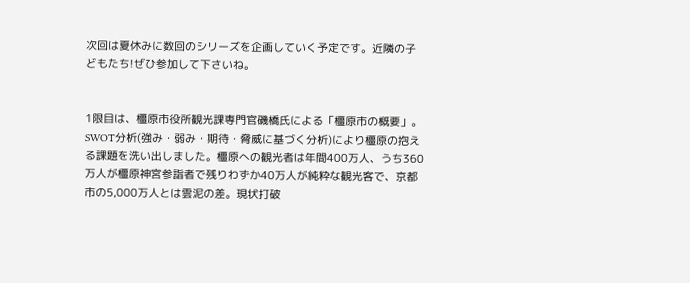次回は夏休みに数回のシリーズを企画していく予定です。近隣の子どもたち!ぜひ参加して下さいね。


1限目は、橿原市役所観光課専門官磯橋氏による「橿原市の概要」。SWOT分析(強み・弱み・期待・脅威に基づく分析)により橿原の抱える課題を洗い出しました。橿原への観光者は年間400万人、うち360万人が橿原神宮参詣者で残りわずか40万人が純粋な観光客で、京都市の5,000万人とは雲泥の差。現状打破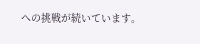への挑戦が続いています。